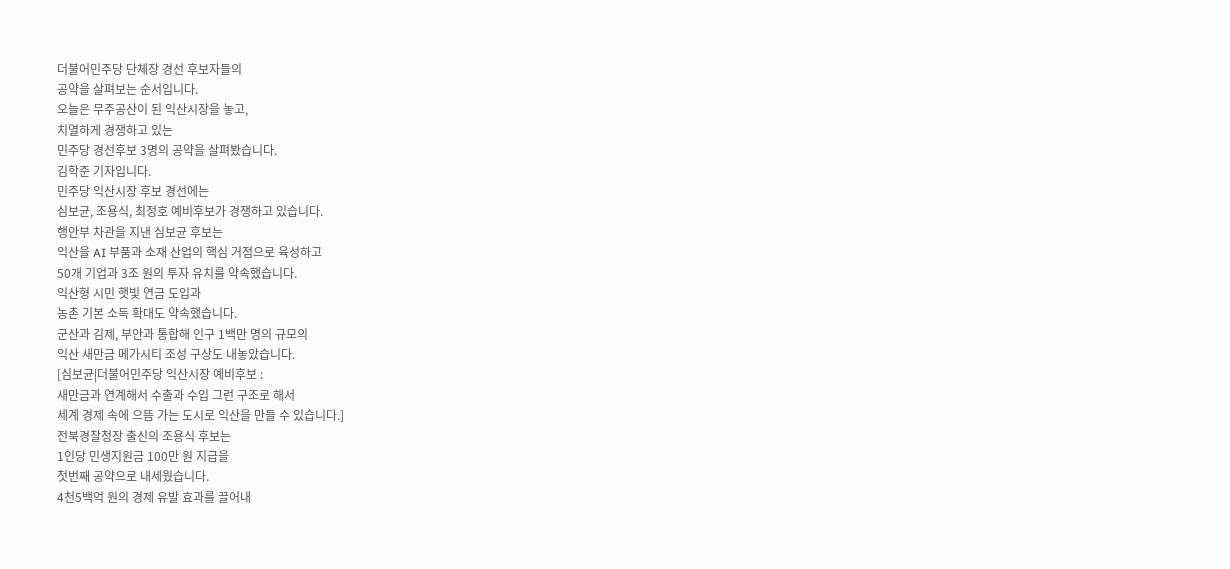더불어민주당 단체장 경선 후보자들의
공약을 살펴보는 순서입니다.
오늘은 무주공산이 된 익산시장을 놓고,
치열하게 경쟁하고 있는
민주당 경선후보 3명의 공약을 살펴봤습니다.
김학준 기자입니다.
민주당 익산시장 후보 경선에는
심보균, 조용식, 최정호 예비후보가 경쟁하고 있습니다.
행안부 차관을 지낸 심보균 후보는
익산을 AI 부품과 소재 산업의 핵심 거점으로 육성하고
50개 기업과 3조 원의 투자 유치를 약속했습니다.
익산형 시민 햇빛 연금 도입과
농촌 기본 소득 확대도 약속했습니다.
군산과 김제, 부안과 통합해 인구 1백만 명의 규모의
익산 새만금 메가시티 조성 구상도 내놓았습니다.
[심보균|더불어민주당 익산시장 예비후보 :
새만금과 연계해서 수출과 수입 그런 구조로 해서
세계 경제 속에 으뜸 가는 도시로 익산을 만들 수 있습니다.]
전북경찰청장 출신의 조용식 후보는
1인당 민생지원금 100만 원 지급을
첫번째 공약으로 내세웠습니다.
4천5백억 원의 경제 유발 효과를 끌어내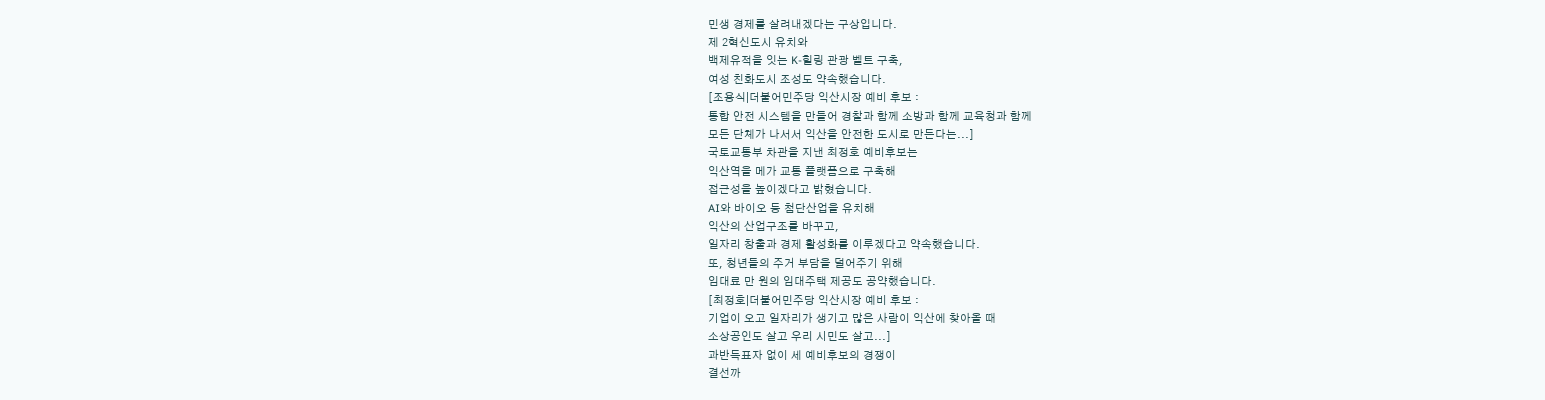민생 경제를 살려내겠다는 구상입니다.
제 2혁신도시 유치와
백제유적을 잇는 K-힐링 관광 벨트 구축,
여성 친화도시 조성도 약속했습니다.
[조용식|더불어민주당 익산시장 예비 후보 :
통합 안전 시스템을 만들어 경찰과 함께 소방과 함께 교육청과 함께
모든 단체가 나서서 익산을 안전한 도시로 만든다는...]
국토교통부 차관을 지낸 최정호 예비후보는
익산역을 메가 교통 플랫폼으로 구축해
접근성을 높이겠다고 밝혔습니다.
AI와 바이오 등 첨단산업을 유치해
익산의 산업구조를 바꾸고,
일자리 창출과 경제 활성화를 이루겠다고 약속했습니다.
또, 청년들의 주거 부담을 덜어주기 위해
임대료 만 원의 임대주택 제공도 공약했습니다.
[최정호|더불어민주당 익산시장 예비 후보 :
기업이 오고 일자리가 생기고 많은 사람이 익산에 찾아올 때
소상공인도 살고 우리 시민도 살고...]
과반득표자 없이 세 예비후보의 경쟁이
결선까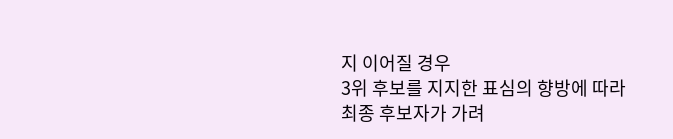지 이어질 경우
3위 후보를 지지한 표심의 향방에 따라
최종 후보자가 가려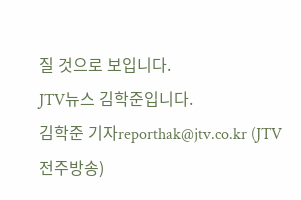질 것으로 보입니다.
JTV뉴스 김학준입니다.
김학준 기자reporthak@jtv.co.kr (JTV 전주방송)